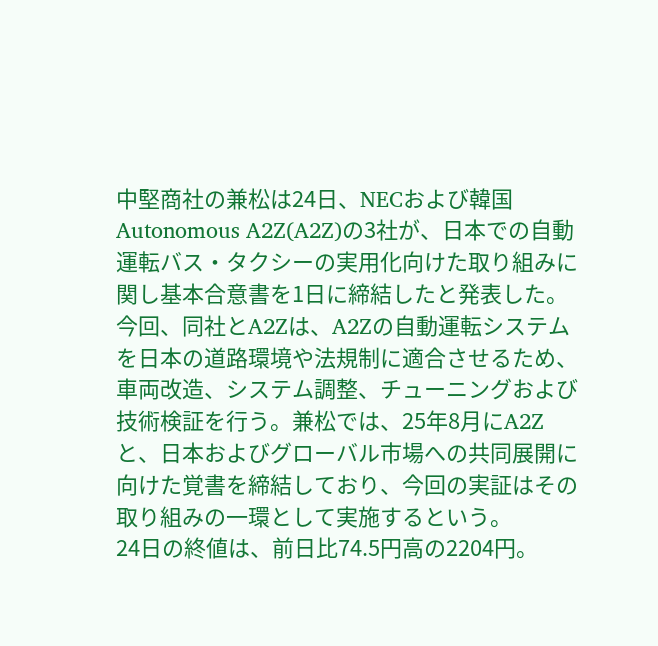中堅商社の兼松は24日、NECおよび韓国Autonomous A2Z(A2Z)の3社が、日本での自動運転バス・タクシーの実用化向けた取り組みに関し基本合意書を1日に締結したと発表した。
今回、同社とA2Zは、A2Zの自動運転システムを日本の道路環境や法規制に適合させるため、車両改造、システム調整、チューニングおよび技術検証を行う。兼松では、25年8月にA2Zと、日本およびグローバル市場への共同展開に向けた覚書を締結しており、今回の実証はその取り組みの一環として実施するという。
24日の終値は、前日比74.5円高の2204円。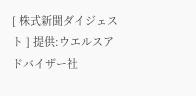[ 株式新聞ダイジェスト ] 提供:ウエルスアドバイザー社